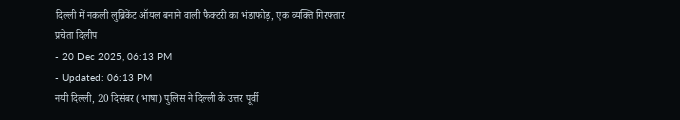दिल्ली में नकली लुब्रिकेंट ऑयल बनाने वाली फैक्टरी का भंडाफोड़, एक व्यक्ति गिरफ्तार
प्रचेता दिलीप
- 20 Dec 2025, 06:13 PM
- Updated: 06:13 PM
नयी दिल्ली, 20 दिसंबर (भाषा) पुलिस ने दिल्ली के उत्तर पूर्वी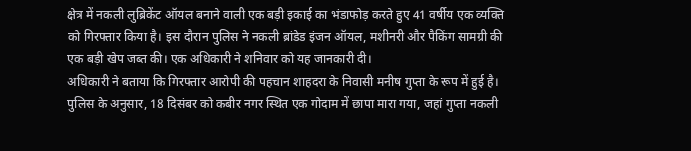क्षेत्र में नकली लुब्रिकेंट ऑयल बनाने वाली एक बड़ी इकाई का भंडाफोड़ करते हुए 41 वर्षीय एक व्यक्ति को गिरफ्तार किया है। इस दौरान पुलिस ने नकली ब्रांडेड इंजन ऑयल, मशीनरी और पैकिंग सामग्री की एक बड़ी खेप जब्त की। एक अधिकारी ने शनिवार को यह जानकारी दी।
अधिकारी ने बताया कि गिरफ्तार आरोपी की पहचान शाहदरा के निवासी मनीष गुप्ता के रूप में हुई है।
पुलिस के अनुसार, 18 दिसंबर को कबीर नगर स्थित एक गोदाम में छापा मारा गया, जहां गुप्ता नकली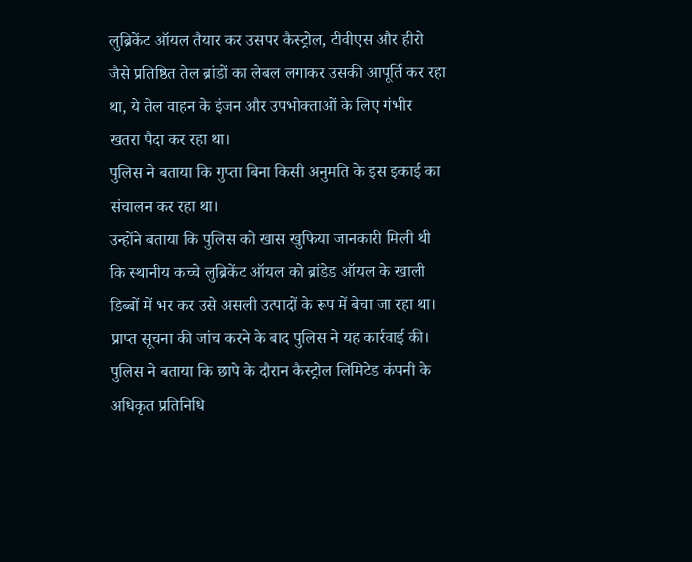लुब्रिकेंट ऑयल तैयार कर उसपर कैस्ट्रोल, टीवीएस और हीरो जैसे प्रतिष्ठित तेल ब्रांडों का लेबल लगाकर उसकी आपूर्ति कर रहा था, ये तेल वाहन के इंजन और उपभोक्ताओं के लिए गंभीर खतरा पैदा कर रहा था।
पुलिस ने बताया कि गुप्ता बिना किसी अनुमति के इस इकाई का संचालन कर रहा था।
उन्होंने बताया कि पुलिस को खास खुफिया जानकारी मिली थी कि स्थानीय कच्चे लुब्रिकेंट ऑयल को ब्रांडेड ऑयल के खाली डिब्बों में भर कर उसे असली उत्पादों के रूप में बेचा जा रहा था। प्राप्त सूचना की जांच करने के बाद पुलिस ने यह कार्रवाई की।
पुलिस ने बताया कि छापे के दौरान कैस्ट्रोल लिमिटेड कंपनी के अधिकृत प्रतिनिधि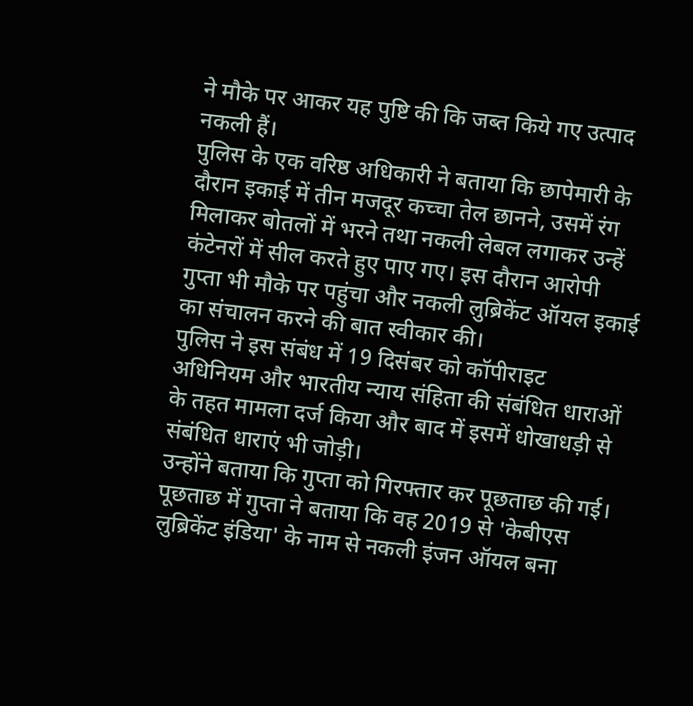ने मौके पर आकर यह पुष्टि की कि जब्त किये गए उत्पाद नकली हैं।
पुलिस के एक वरिष्ठ अधिकारी ने बताया कि छापेमारी के दौरान इकाई में तीन मजदूर कच्चा तेल छानने, उसमें रंग मिलाकर बोतलों में भरने तथा नकली लेबल लगाकर उन्हें कंटेनरों में सील करते हुए पाए गए। इस दौरान आरोपी गुप्ता भी मौके पर पहुंचा और नकली लुब्रिकेंट ऑयल इकाई का संचालन करने की बात स्वीकार की।
पुलिस ने इस संबंध में 19 दिसंबर को कॉपीराइट अधिनियम और भारतीय न्याय संहिता की संबंधित धाराओं के तहत मामला दर्ज किया और बाद में इसमें धोखाधड़ी से संबंधित धाराएं भी जोड़ी।
उन्होंने बताया कि गुप्ता को गिरफ्तार कर पूछताछ की गई। पूछताछ में गुप्ता ने बताया कि वह 2019 से 'केबीएस लुब्रिकेंट इंडिया' के नाम से नकली इंजन ऑयल बना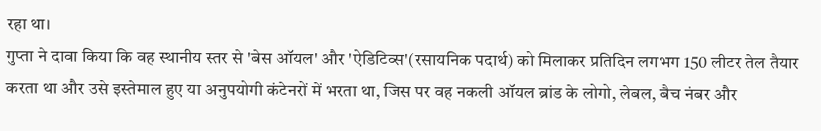रहा था।
गुप्ता ने दावा किया कि वह स्थानीय स्तर से 'बेस ऑयल' और 'ऐडिटिव्स'(रसायनिक पदार्थ) को मिलाकर प्रतिदिन लगभग 150 लीटर तेल तैयार करता था और उसे इस्तेमाल हुए या अनुपयोगी कंटेनरों में भरता था, जिस पर वह नकली ऑयल ब्रांड के लोगो, लेबल, बैच नंबर और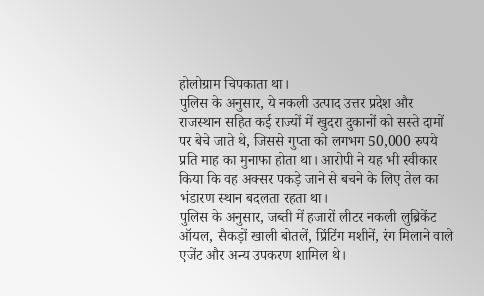होलोग्राम चिपकाता था।
पुलिस के अनुसार, ये नकली उत्पाद उत्तर प्रदेश और राजस्थान सहित कई राज्यों में खुदरा दुकानों को सस्ते दामों पर बेचे जाते थे, जिससे गुप्ता को लगभग 50,000 रुपये प्रति माह का मुनाफा होता था। आरोपी ने यह भी स्वीकार किया कि वह अक्सर पकड़े जाने से बचने के लिए तेल का भंडारण स्थान बदलता रहता था।
पुलिस के अनुसार, जब्ती में हजारों लीटर नकली लुब्रिकेंट ऑयल, सैकड़ों खाली बोतलें, प्रिंटिंग मशीनें, रंग मिलाने वाले एजेंट और अन्य उपकरण शामिल थे।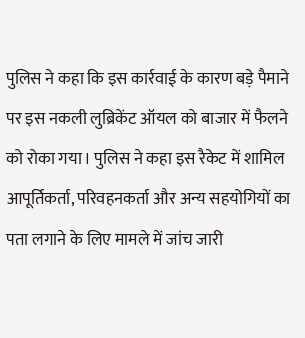पुलिस ने कहा कि इस कार्रवाई के कारण बड़े पैमाने पर इस नकली लुब्रिकेंट ऑयल को बाजार में फैलने को रोका गया। पुलिस ने कहा इस रैकेट में शामिल आपूर्तिकर्ता, परिवहनकर्ता और अन्य सहयोगियों का पता लगाने के लिए मामले में जांच जारी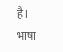है।
भाषा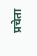प्रचेता